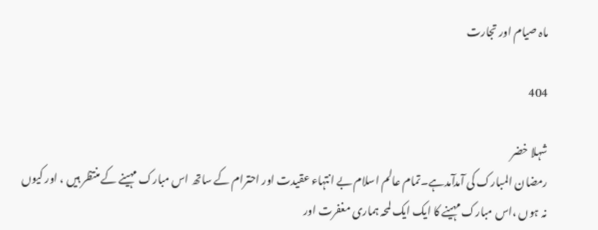ماہ صیام اور تجارت

404

شہلا خضر
رمضان المبارک کی آمدآمدہے۔تمام عالم اسلام بے انتہاء عقیدت اور احترام کے ساتھ اس مبارک مہینے کے منتظر ہیں ، اور کیوں نہ ہوں ،اس مبارک مہینے کا ایک ایک لمحہ ہماری مغفرت اور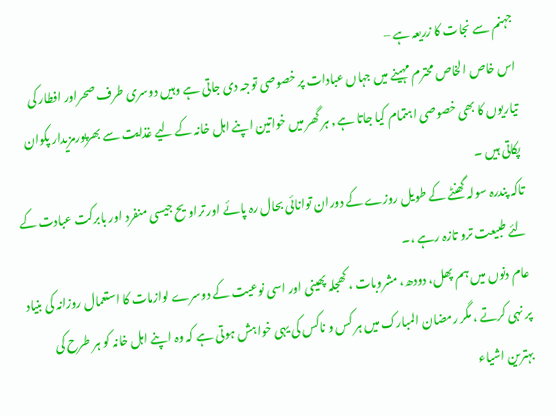جہنم سے نجات کا زریعہ ہے –
اس خاص الخاص محترم مہینے میں جہاں عبادات پر خصوصی توجہ دی جاتی ہے وہیں دوسری طرف صحراور افطار کی تیاریوں کا بھی خصوصی اہتمام کیا جاتا ہے ٫ ہر گھر میں خواتین اپنے اہل خانہ کے لیے غذایت سے بھرپورمزیدار پکوان پکاتی ہیں ۔
تاکہ پندرہ سولہ گھنٹے کے طویل روزے کے دوران توانائی بحال رہ پائے اور تراویح جیسی منفرد اور بابرکت عبادت کے لئے طبیعت ترو تازہ رہے ،۔
عام دنوں میں ہم پھل، دودھ، مشروبات ، کھجلہ پھینی اور اسی نوعیت کے دوسرے لوازمات کا استعمال روزانہ کی بنیاد پر نہی کرتے ، مگر رمضان المبارک میں ہر کس و ناکس کی یہی خواہش ہوتی ہے کہ وہ اپنے اہل خانہ کو ہر طرح کی بہترین اشیاء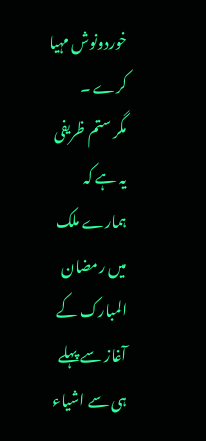خوردونوش مہیا کرے ۔
مگر ستم ظریفی یہ ہے کہ ہمارے ملک میں رمضان المبارک کے آغاز سے پہلے ہی سے اشیاء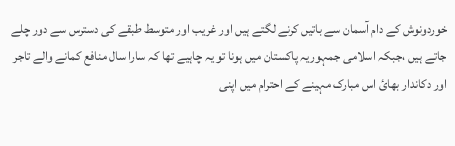خوردونوش کے دام آسمان سے باتیں کرنے لگتے ہیں اور غریب اور متوسط طبقے کی دسترس سے دور چلے جاتے ہیں ،جبکہ اسلامی جمہوریہ پاکستان میں ہونا تو یہ چاہیے تھا کہ سارا سال منافع کمانے والے تاجر اور دکاندار بھائ اس مبارک مہینے کے احترام میں اپنی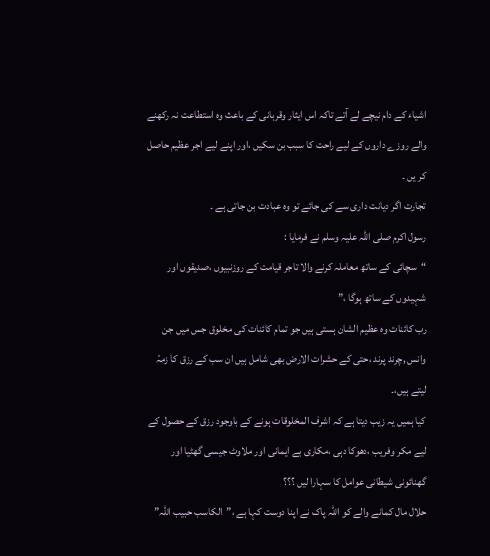اشیاء کے دام نیچے لے آتے تاکہ اس ایثار وقربانی کے باعث وہ استطاعت نہ رکھنے والے روزے داروں کے لیے راحت کا سبب بن سکیں ،اور اپنے لیے اجر عظیم حاصل کر یں ۔
تجارت اگر دیانت داری سے کی جائے تو وہ عبادت بن جاتی ہے ۔
رسول اکرم صلی اللہ علیہ وسلم نے فرمایا :
“سچائی کے ساتھ معاملہ کرنے والا تاجر قیامت کے روزنبیوں ،صدیقوں اور شہیدوں کے ساتھ ہوگا ،”
رب کائنات وہ عظیم الشان ہستی ہیں جو تمام کائنات کی مخلوق جس میں جن وانس ,چرند پرند ،حتی کے حشرات الارض بھی شامل ہیں ان سب کے رزق کا زمہّ لیتے ہیں،۔
کیا ہمیں یہ زیب دیتا ہے کہ اشرف المخلوقات ہونے کے باوجود رزق کے حصول کے لیے مکر وفریب ،دھوکا دہی ،مکاری بے ایمانی اور ملاوٹ جیسی گھٹیا اور گھنائونی شیطانی عوامل کا سہارا لیں ؟؟؟
حلال مال کمانے والے کو اللہ پاک نے اپنا دوست کہا ہے ،”الکاسب حبیب اللّٰہ”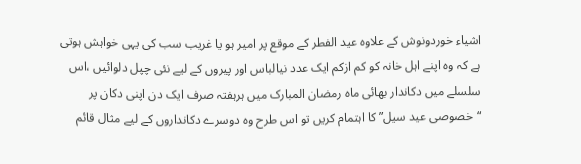اشیاء خوردونوش کے علاوہ عید الفطر کے موقع پر امیر ہو یا غریب سب کی یہی خواہش ہوتی ہے کہ وہ اپنے اہل خانہ کو کم ازکم ایک عدد نیالباس اور پیروں کے لیے نئی چپل دلوائیں ،اس سلسلے میں دکاندار بھائی ماہ رمضان المبارک میں ہرہفتہ صرف ایک دن اپنی دکان پر “خصوصی عید سیل” کا اہتمام کریں تو اس طرح وہ دوسرے دکانداروں کے لیے مثال قائم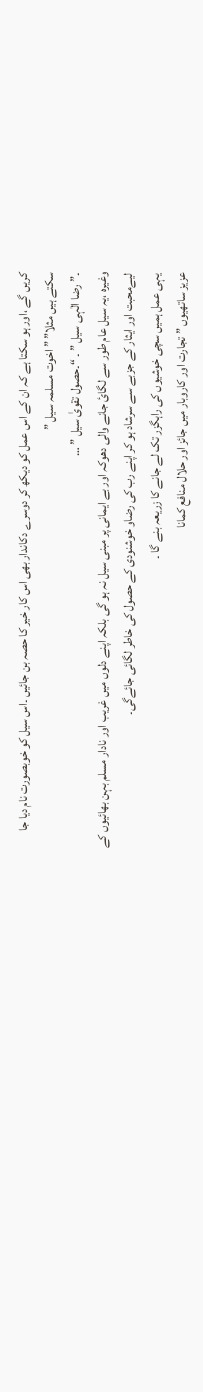کریں گے ،اور ہو سکتا ہے کہ ان کے اس عمل کو دیکھ کر دوسرے دکاندار بھی اس کار خیر کا حصہ بن جائیں ۔اس سیل کو خوبصورت نام دیا جا سکتے ہیں مثلا” ” اخوت مسلمہ سیل ”
۔”رضا الٰہی سیل ” ۔ “۔حصول تقویٰ سیل ” …
وغیرہ ،یہ سیل عام طور سے لگائ جانے والی دھوکہ اور بے ایمانی پر مبنی سیل نہ ہو گی بلکہ اپنے دلوں میں غریب اور نادار مسلم بہن بھائیوں کے لیےمحبت اور ایثار کے جزبے سے سرشاد ہو کر اپنے رب کی رضاو خوشنودی کے حصول کی خاطر لگائی جائےگی۔
یہی عمل ہمیں سچی خوشیوں کی راہگزر تک لے جانے کا زریعہ بنے گا ۔
عزیز ساتھیوں ” تجارت اور کاروبار میں جائز اور حلال منافع کمانا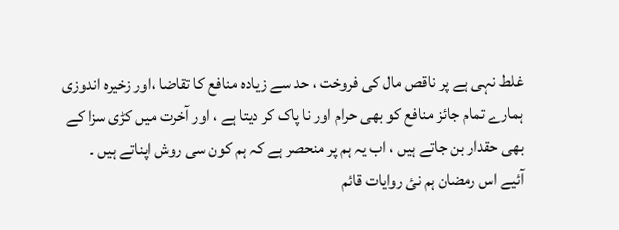غلط نہی ہے پر ناقص مال کی فروخت ، حد سے زیادہ منافع کا تقاضا ،اور زخیرہ اندوزی ہمارے تمام جائز منافع کو بھی حرام اور نا پاک کر دیتا ہے ، اور آخرت میں کڑی سزا کے بھی حقدار بن جاتے ہیں ، اب یہ ہم پر منحصر ہے کہ ہم کون سی روش اپناتے ہیں ۔
آئیے اس رمضان ہم نئ روایات قائم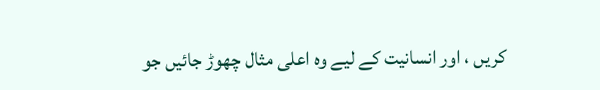کریں ، اور انسانیت کے لیے وہ اعلی مثال چھوڑ جائیں جو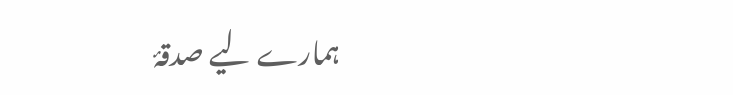ہمارے لیے صدقۂ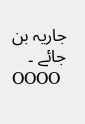جاریہ بن جائے ۔
OOOO